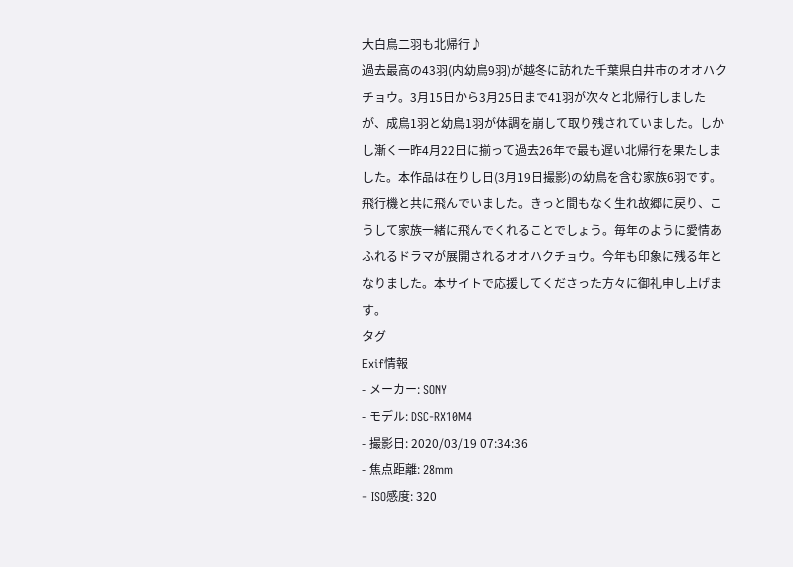大白鳥二羽も北帰行♪
過去最高の43羽(内幼鳥9羽)が越冬に訪れた千葉県白井市のオオハクチョウ。3月15日から3月25日まで41羽が次々と北帰行しましたが、成鳥1羽と幼鳥1羽が体調を崩して取り残されていました。しかし漸く一昨4月22日に揃って過去26年で最も遅い北帰行を果たしました。本作品は在りし日(3月19日撮影)の幼鳥を含む家族6羽です。飛行機と共に飛んでいました。きっと間もなく生れ故郷に戻り、こうして家族一緒に飛んでくれることでしょう。毎年のように愛情あふれるドラマが展開されるオオハクチョウ。今年も印象に残る年となりました。本サイトで応援してくださった方々に御礼申し上げます。
タグ
Exif情報
- メーカー: SONY
- モデル: DSC-RX10M4
- 撮影日: 2020/03/19 07:34:36
- 焦点距離: 28mm
- ISO感度: 320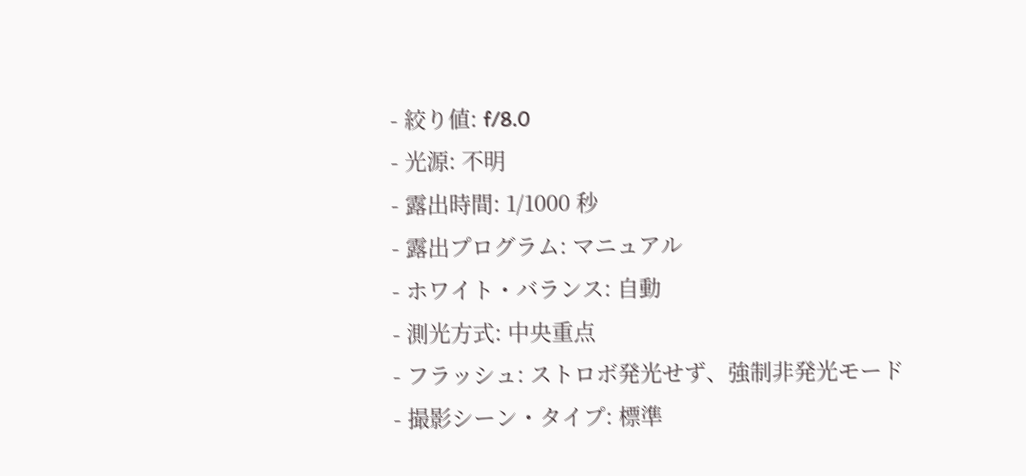- 絞り値: f/8.0
- 光源: 不明
- 露出時間: 1/1000 秒
- 露出プログラム: マニュアル
- ホワイト・バランス: 自動
- 測光方式: 中央重点
- フラッシュ: ストロボ発光せず、強制非発光モード
- 撮影シーン・タイプ: 標準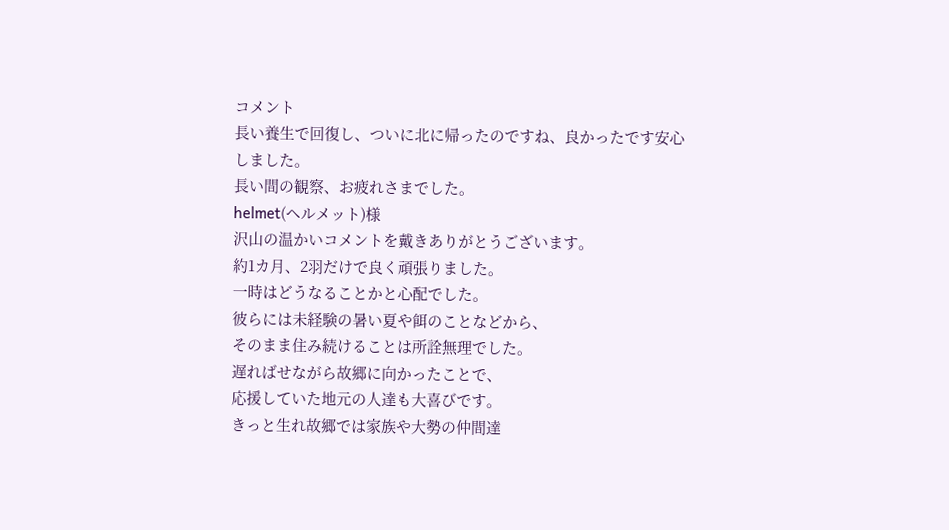コメント
長い養生で回復し、ついに北に帰ったのですね、良かったです安心しました。
長い間の観察、お疲れさまでした。
helmet(ヘルメット)様
沢山の温かいコメントを戴きありがとうございます。
約1カ月、2羽だけで良く頑張りました。
一時はどうなることかと心配でした。
彼らには未経験の暑い夏や餌のことなどから、
そのまま住み続けることは所詮無理でした。
遅ればせながら故郷に向かったことで、
応援していた地元の人達も大喜びです。
きっと生れ故郷では家族や大勢の仲間達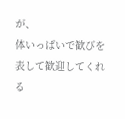が、
体いっぱいで歓びを表して歓迎してくれる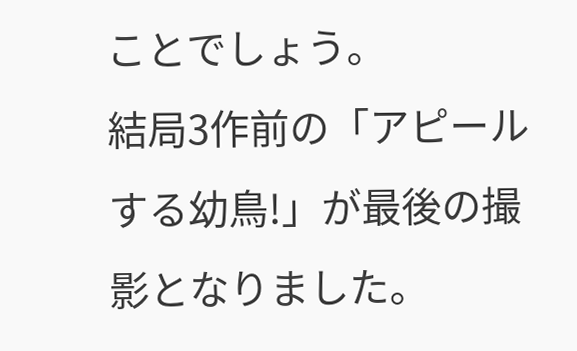ことでしょう。
結局3作前の「アピールする幼鳥!」が最後の撮影となりました。